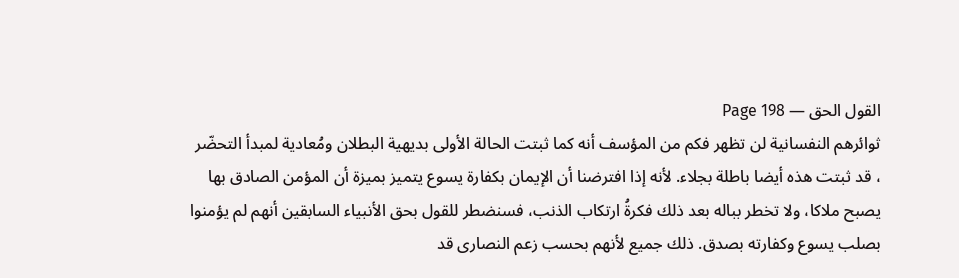القول الحق — Page 198
ثوائرهم النفسانية لن تظهر فكم من المؤسف أنه كما ثبتت الحالة الأولى بديهية البطلان ومُعادية لمبدأ التحضّر ، قد ثبتت هذه أيضا باطلة بجلاء. لأنه إذا افترضنا أن الإيمان بكفارة يسوع يتميز بميزة أن المؤمن الصادق بها يصبح ملاكا، ولا تخطر بباله بعد ذلك فكرةُ ارتكاب الذنب، فسنضطر للقول بحق الأنبياء السابقين أنهم لم يؤمنوا بصلب يسوع وكفارته بصدق. ذلك جميع لأنهم بحسب زعم النصارى قد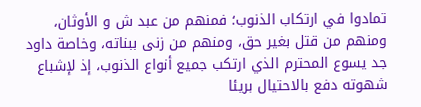تمادوا في ارتكاب الذنوب؛ فمنهم من عبد ش و الأوثان، ومنهم من قتل بغير حق، ومنهم من زنى ببناته، وخاصة داود جد يسوع المحترم الذي ارتكب جميع أنواع الذنوب، إذ لإشباع شهوته دفع بالاحتيال بريئا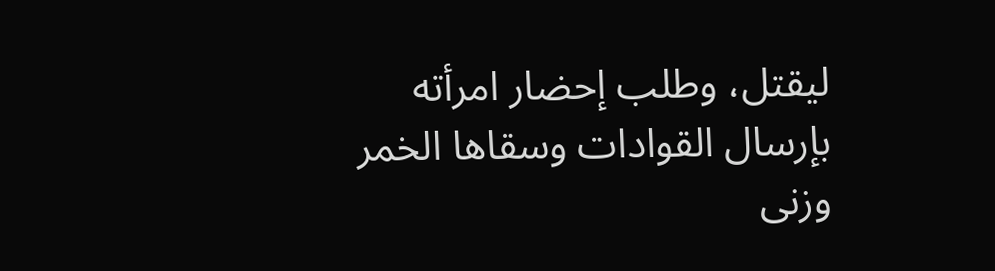ليقتل، وطلب إحضار امرأته بإرسال القوادات وسقاها الخمر وزنى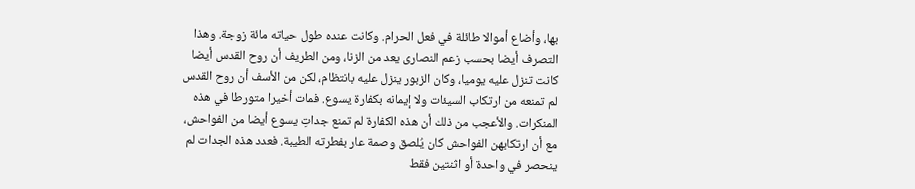بها، وأضاع أموالا طائلة في فعل الحرام. وكانت عنده طول حياته مائة زوجة. وهذا التصرف أيضا بحسب زعم النصارى يعد من الزنا، ومن الطريف أن روح القدس أيضا كانت تنزل عليه يوميا، وكان الزبور ينزل عليه بانتظام، لكن من الأسف أن روح القدس لم تمنعه من ارتكاب السيئات ولا إيمانه بكفارة يسوع. فمات أخيرا متورطا في هذه المنكرات. والأعجب من ذلك أن هذه الكفارة لم تمنع جداتِ يسوع أيضا من الفواحش، مع أن ارتكابهن الفواحش كان يُلصق وصمة عار بفطرته الطيبة. فعدد هذه الجدات لم ينحصر في واحدة أو اثنتين فقط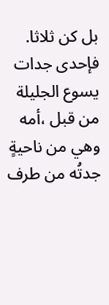بل كن ثلاثا. فإحدى جدات يسوع الجليلة من قبل ،أمه وهي من ناحيةٍ جدتُه من طرف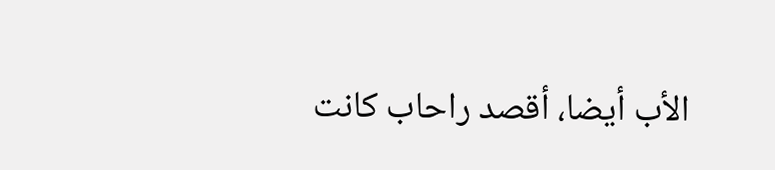الأب أيضا، أقصد راحاب كانت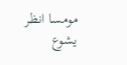مومسا انظر يشوع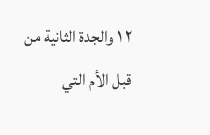۲ ۱ والجدة الثانية من قبل الأم التي